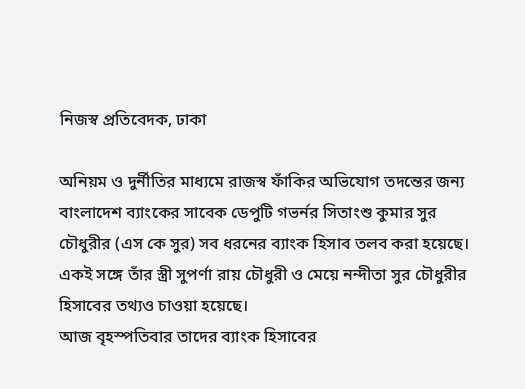নিজস্ব প্রতিবেদক, ঢাকা

অনিয়ম ও দুর্নীতির মাধ্যমে রাজস্ব ফাঁকির অভিযোগ তদন্তের জন্য বাংলাদেশ ব্যাংকের সাবেক ডেপুটি গভর্নর সিতাংশু কুমার সুর চৌধুরীর (এস কে সুর) সব ধরনের ব্যাংক হিসাব তলব করা হয়েছে। একই সঙ্গে তাঁর স্ত্রী সুপর্ণা রায় চৌধুরী ও মেয়ে নন্দীতা সুর চৌধুরীর হিসাবের তথ্যও চাওয়া হয়েছে।
আজ বৃহস্পতিবার তাদের ব্যাংক হিসাবের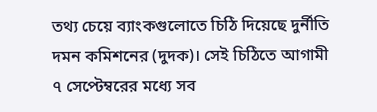তথ্য চেয়ে ব্যাংকগুলোতে চিঠি দিয়েছে দুর্নীতি দমন কমিশনের (দুদক)। সেই চিঠিতে আগামী ৭ সেপ্টেম্বরের মধ্যে সব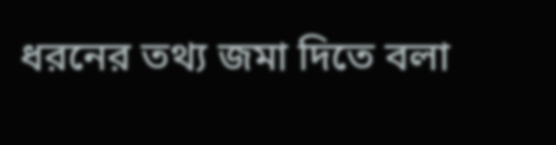ধরনের তথ্য জমা দিতে বলা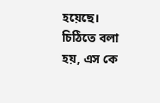হয়েছে।
চিঠিতে বলা হয়, এস কে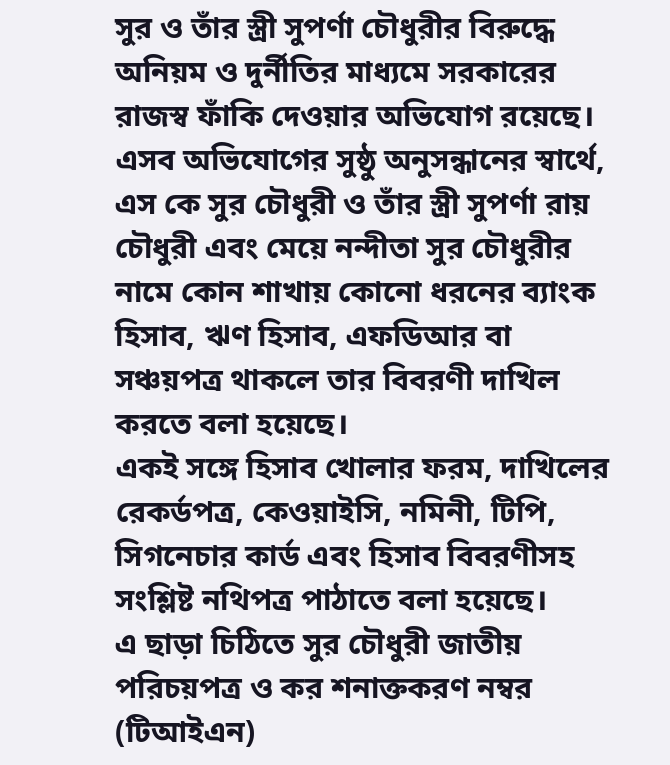সুর ও তাঁর স্ত্রী সুপর্ণা চৌধুরীর বিরুদ্ধে অনিয়ম ও দুর্নীতির মাধ্যমে সরকারের রাজস্ব ফাঁকি দেওয়ার অভিযোগ রয়েছে। এসব অভিযোগের সুষ্ঠু অনুসন্ধানের স্বার্থে, এস কে সুর চৌধুরী ও তাঁর স্ত্রী সুপর্ণা রায় চৌধুরী এবং মেয়ে নন্দীতা সুর চৌধুরীর নামে কোন শাখায় কোনো ধরনের ব্যাংক হিসাব, ঋণ হিসাব, এফডিআর বা সঞ্চয়পত্র থাকলে তার বিবরণী দাখিল করতে বলা হয়েছে।
একই সঙ্গে হিসাব খোলার ফরম, দাখিলের রেকর্ডপত্র, কেওয়াইসি, নমিনী, টিপি, সিগনেচার কার্ড এবং হিসাব বিবরণীসহ সংশ্লিষ্ট নথিপত্র পাঠাতে বলা হয়েছে।
এ ছাড়া চিঠিতে সুর চৌধুরী জাতীয় পরিচয়পত্র ও কর শনাক্তকরণ নম্বর (টিআইএন)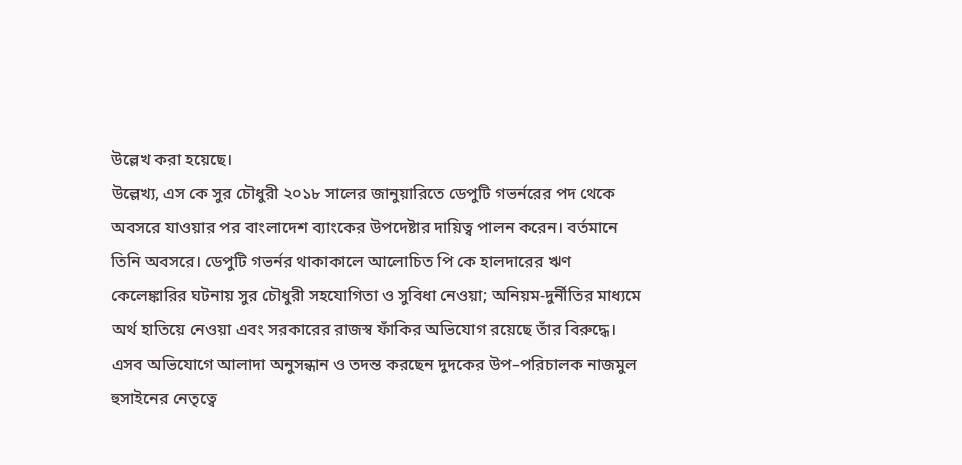উল্লেখ করা হয়েছে।
উল্লেখ্য, এস কে সুর চৌধুরী ২০১৮ সালের জানুয়ারিতে ডেপুটি গভর্নরের পদ থেকে অবসরে যাওয়ার পর বাংলাদেশ ব্যাংকের উপদেষ্টার দায়িত্ব পালন করেন। বর্তমানে তিনি অবসরে। ডেপুটি গভর্নর থাকাকালে আলোচিত পি কে হালদারের ঋণ কেলেঙ্কারির ঘটনায় সুর চৌধুরী সহযোগিতা ও সুবিধা নেওয়া; অনিয়ম-দুর্নীতির মাধ্যমে অর্থ হাতিয়ে নেওয়া এবং সরকারের রাজস্ব ফাঁকির অভিযোগ রয়েছে তাঁর বিরুদ্ধে। এসব অভিযোগে আলাদা অনুসন্ধান ও তদন্ত করছেন দুদকের উপ–পরিচালক নাজমুল হুসাইনের নেতৃত্বে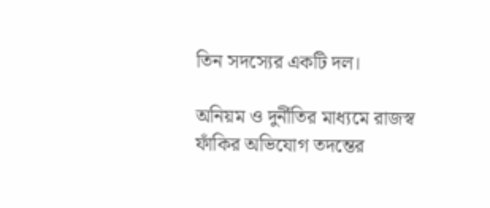তিন সদস্যের একটি দল।

অনিয়ম ও দুর্নীতির মাধ্যমে রাজস্ব ফাঁকির অভিযোগ তদন্তের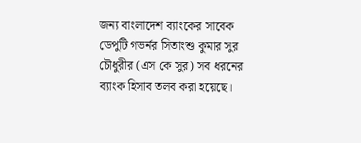জন্য বাংলাদেশ ব্যাংকের সাবেক ডেপুটি গভর্নর সিতাংশু কুমার সুর চৌধুরীর (এস কে সুর) সব ধরনের ব্যাংক হিসাব তলব করা হয়েছে।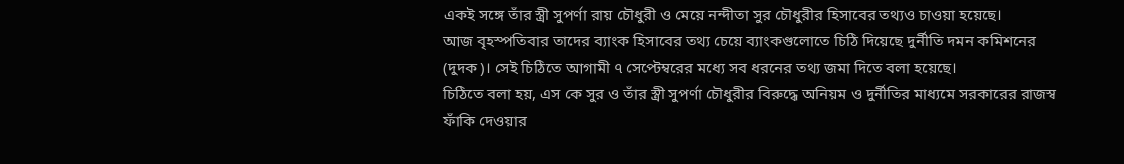একই সঙ্গে তাঁর স্ত্রী সুপর্ণা রায় চৌধুরী ও মেয়ে নন্দীতা সুর চৌধুরীর হিসাবের তথ্যও চাওয়া হয়েছে।
আজ বৃহস্পতিবার তাদের ব্যাংক হিসাবের তথ্য চেয়ে ব্যাংকগুলোতে চিঠি দিয়েছে দুর্নীতি দমন কমিশনের (দুদক)। সেই চিঠিতে আগামী ৭ সেপ্টেম্বরের মধ্যে সব ধরনের তথ্য জমা দিতে বলা হয়েছে।
চিঠিতে বলা হয়, এস কে সুর ও তাঁর স্ত্রী সুপর্ণা চৌধুরীর বিরুদ্ধে অনিয়ম ও দুর্নীতির মাধ্যমে সরকারের রাজস্ব ফাঁকি দেওয়ার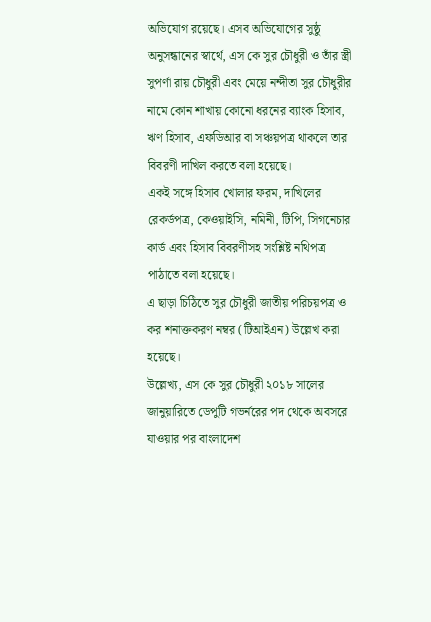অভিযোগ রয়েছে। এসব অভিযোগের সুষ্ঠু অনুসন্ধানের স্বার্থে, এস কে সুর চৌধুরী ও তাঁর স্ত্রী সুপর্ণা রায় চৌধুরী এবং মেয়ে নন্দীতা সুর চৌধুরীর নামে কোন শাখায় কোনো ধরনের ব্যাংক হিসাব, ঋণ হিসাব, এফডিআর বা সঞ্চয়পত্র থাকলে তার বিবরণী দাখিল করতে বলা হয়েছে।
একই সঙ্গে হিসাব খোলার ফরম, দাখিলের রেকর্ডপত্র, কেওয়াইসি, নমিনী, টিপি, সিগনেচার কার্ড এবং হিসাব বিবরণীসহ সংশ্লিষ্ট নথিপত্র পাঠাতে বলা হয়েছে।
এ ছাড়া চিঠিতে সুর চৌধুরী জাতীয় পরিচয়পত্র ও কর শনাক্তকরণ নম্বর (টিআইএন) উল্লেখ করা হয়েছে।
উল্লেখ্য, এস কে সুর চৌধুরী ২০১৮ সালের জানুয়ারিতে ডেপুটি গভর্নরের পদ থেকে অবসরে যাওয়ার পর বাংলাদেশ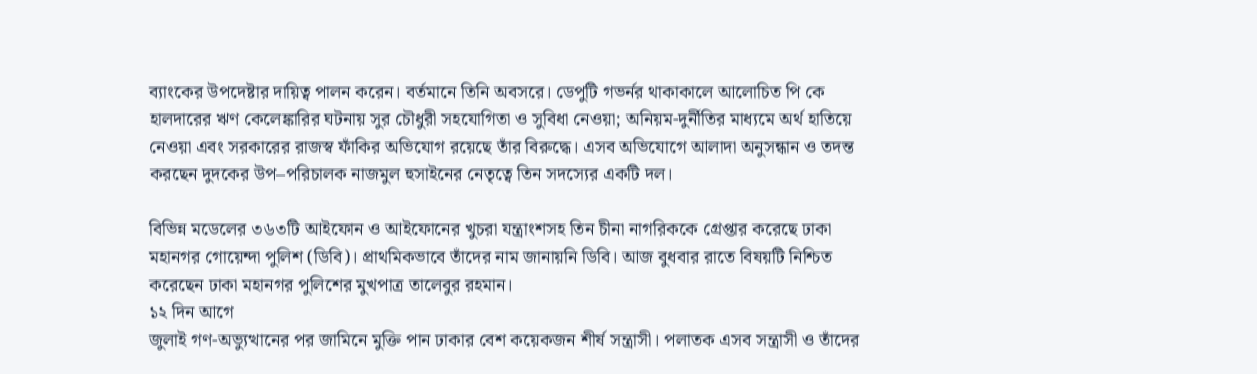ব্যাংকের উপদেষ্টার দায়িত্ব পালন করেন। বর্তমানে তিনি অবসরে। ডেপুটি গভর্নর থাকাকালে আলোচিত পি কে হালদারের ঋণ কেলেঙ্কারির ঘটনায় সুর চৌধুরী সহযোগিতা ও সুবিধা নেওয়া; অনিয়ম-দুর্নীতির মাধ্যমে অর্থ হাতিয়ে নেওয়া এবং সরকারের রাজস্ব ফাঁকির অভিযোগ রয়েছে তাঁর বিরুদ্ধে। এসব অভিযোগে আলাদা অনুসন্ধান ও তদন্ত করছেন দুদকের উপ–পরিচালক নাজমুল হুসাইনের নেতৃত্বে তিন সদস্যের একটি দল।

বিভিন্ন মডেলের ৩৬৩টি আইফোন ও আইফোনের খুচরা যন্ত্রাংশসহ তিন চীনা নাগরিককে গ্রেপ্তার করেছে ঢাকা মহানগর গোয়েন্দা পুলিশ (ডিবি)। প্রাথমিকভাবে তাঁদের নাম জানায়নি ডিবি। আজ বুধবার রাতে বিষয়টি নিশ্চিত করেছেন ঢাকা মহানগর পুলিশের মুখপাত্র তালেবুর রহমান।
১২ দিন আগে
জুলাই গণ-অভ্যুত্থানের পর জামিনে মুক্তি পান ঢাকার বেশ কয়েকজন শীর্ষ সন্ত্রাসী। পলাতক এসব সন্ত্রাসী ও তাঁদের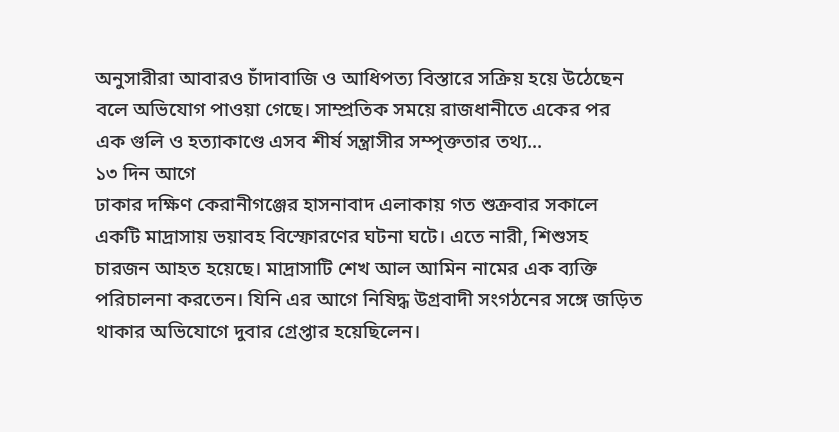অনুসারীরা আবারও চাঁদাবাজি ও আধিপত্য বিস্তারে সক্রিয় হয়ে উঠেছেন বলে অভিযোগ পাওয়া গেছে। সাম্প্রতিক সময়ে রাজধানীতে একের পর এক গুলি ও হত্যাকাণ্ডে এসব শীর্ষ সন্ত্রাসীর সম্পৃক্ততার তথ্য...
১৩ দিন আগে
ঢাকার দক্ষিণ কেরানীগঞ্জের হাসনাবাদ এলাকায় গত শুক্রবার সকালে একটি মাদ্রাসায় ভয়াবহ বিস্ফোরণের ঘটনা ঘটে। এতে নারী, শিশুসহ চারজন আহত হয়েছে। মাদ্রাসাটি শেখ আল আমিন নামের এক ব্যক্তি পরিচালনা করতেন। যিনি এর আগে নিষিদ্ধ উগ্রবাদী সংগঠনের সঙ্গে জড়িত থাকার অভিযোগে দুবার গ্রেপ্তার হয়েছিলেন।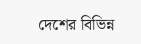দেশের বিভিন্ন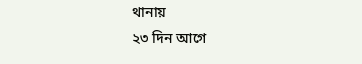থানায়
২৩ দিন আগে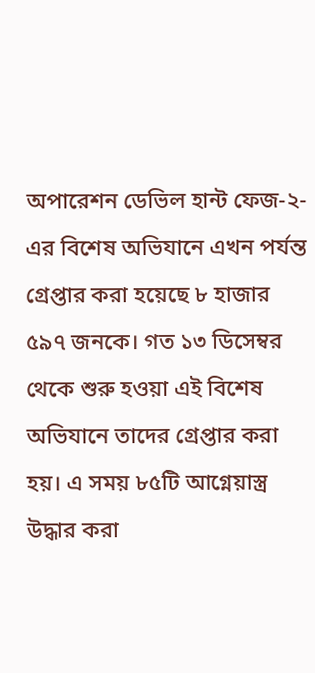অপারেশন ডেভিল হান্ট ফেজ-২-এর বিশেষ অভিযানে এখন পর্যন্ত গ্রেপ্তার করা হয়েছে ৮ হাজার ৫৯৭ জনকে। গত ১৩ ডিসেম্বর থেকে শুরু হওয়া এই বিশেষ অভিযানে তাদের গ্রেপ্তার করা হয়। এ সময় ৮৫টি আগ্নেয়াস্ত্র উদ্ধার করা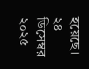হয়েছে।
২৪ ডিসেম্বর ২০২৫